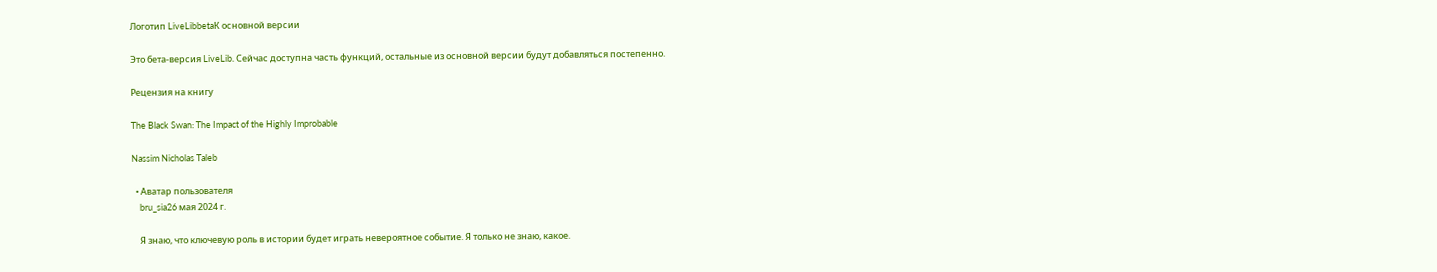Логотип LiveLibbetaК основной версии

Это бета-версия LiveLib. Сейчас доступна часть функций, остальные из основной версии будут добавляться постепенно.

Рецензия на книгу

The Black Swan: The Impact of the Highly Improbable

Nassim Nicholas Taleb

  • Аватар пользователя
    bru_sia26 мая 2024 г.

    Я знаю, что ключевую роль в истории будет играть невероятное событие. Я только не знаю, какое.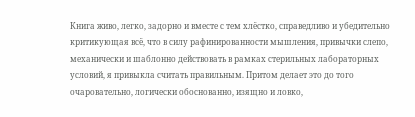Книга живо, легко, задорно и вместе с тем хлёстко, справедливо и убедительно критикующая всё, что в силу рафинированности мышления, привычки слепо, механически и шаблонно действовать в рамках стерильных лабораторных условий, я привыкла считать правильным. Притом делает это до того очаровательно, логически обоснованно, изящно и ловко,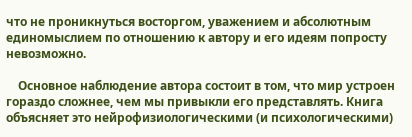что не проникнуться восторгом, уважением и абсолютным единомыслием по отношению к автору и его идеям попросту невозможно.

    Основное наблюдение автора состоит в том, что мир устроен гораздо сложнее, чем мы привыкли его представлять. Книга объясняет это нейрофизиологическими (и психологическими)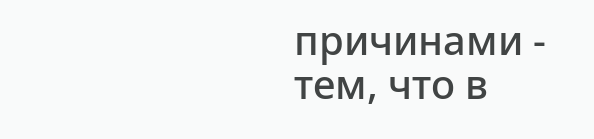причинами - тем, что в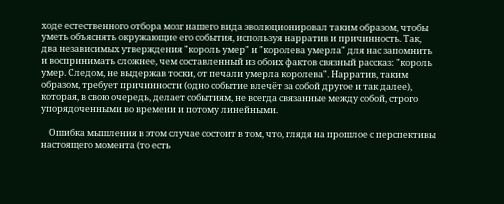ходе естественного отбора мозг нашего вида эволюционировал таким образом, чтобы уметь объяснять окружающие его события, используя нарратив и причинность. Так, два независимых утверждения "король умер" и "королева умерла" для нас запомнить и воспринимать сложнее, чем составленный из обоих фактов связный рассказ: "король умер. Следом, не выдержав тоски, от печали умерла королева". Нарратив, таким образом, требует причинности (одно событие влечёт за собой другое и так далее), которая, в свою очередь, делает событиям, не всегда связанные между собой, строго упорядоченными во времени и потому линейными.

    Ошибка мышления в этом случае состоит в том, что, глядя на прошлое с перспективы настоящего момента (то есть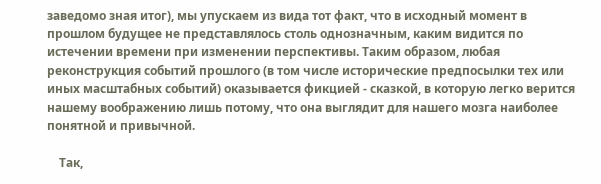заведомо зная итог), мы упускаем из вида тот факт, что в исходный момент в прошлом будущее не представлялось столь однозначным, каким видится по истечении времени при изменении перспективы. Таким образом, любая реконструкция событий прошлого (в том числе исторические предпосылки тех или иных масштабных событий) оказывается фикцией - сказкой, в которую легко верится нашему воображению лишь потому, что она выглядит для нашего мозга наиболее понятной и привычной.

    Так,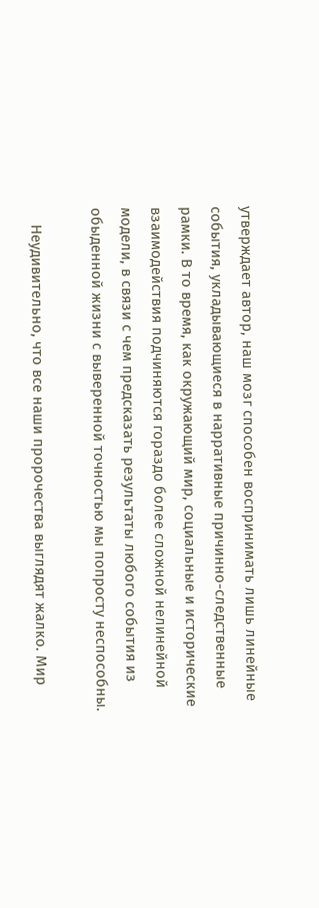утверждает автор, наш мозг способен воспринимать лишь линейные события, укладывающиеся в нарративные причинно-следственные рамки. В то время, как окружающий мир, социальные и исторические взаимодействия подчиняются гораздо более сложной нелинейной модели, в связи с чем предсказать результаты любого события из обыденной жизни с выверенной точностью мы попросту неспособны.

    Неудивительно, что все наши пророчества выглядят жалко. Мир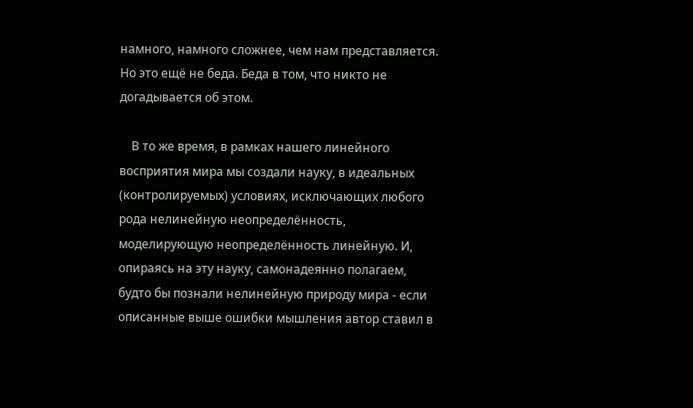намного, намного сложнее, чем нам представляется. Но это ещё не беда. Беда в том, что никто не догадывается об этом.

    В то же время, в рамках нашего линейного восприятия мира мы создали науку, в идеальных (контролируемых) условиях, исключающих любого рода нелинейную неопределённость, моделирующую неопределённость линейную. И, опираясь на эту науку, самонадеянно полагаем, будто бы познали нелинейную природу мира - если описанные выше ошибки мышления автор ставил в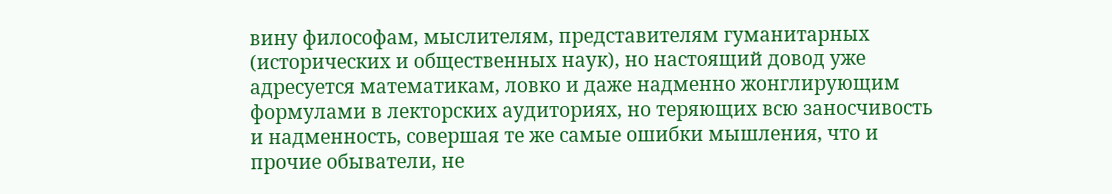вину философам, мыслителям, представителям гуманитарных (исторических и общественных наук), но настоящий довод уже адресуется математикам, ловко и даже надменно жонглирующим формулами в лекторских аудиториях, но теряющих всю заносчивость и надменность, совершая те же самые ошибки мышления, что и прочие обыватели, не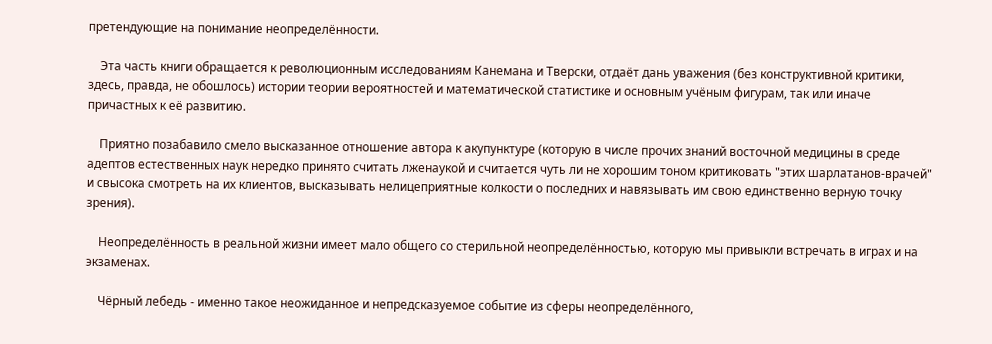претендующие на понимание неопределённости.

    Эта часть книги обращается к революционным исследованиям Канемана и Тверски, отдаёт дань уважения (без конструктивной критики, здесь, правда, не обошлось) истории теории вероятностей и математической статистике и основным учёным фигурам, так или иначе причастных к её развитию.

    Приятно позабавило смело высказанное отношение автора к акупунктуре (которую в числе прочих знаний восточной медицины в среде адептов естественных наук нередко принято считать лженаукой и считается чуть ли не хорошим тоном критиковать "этих шарлатанов-врачей" и свысока смотреть на их клиентов, высказывать нелицеприятные колкости о последних и навязывать им свою единственно верную точку зрения).

    Неопределённость в реальной жизни имеет мало общего со стерильной неопределённостью, которую мы привыкли встречать в играх и на экзаменах.

    Чёрный лебедь - именно такое неожиданное и непредсказуемое событие из сферы неопределённого,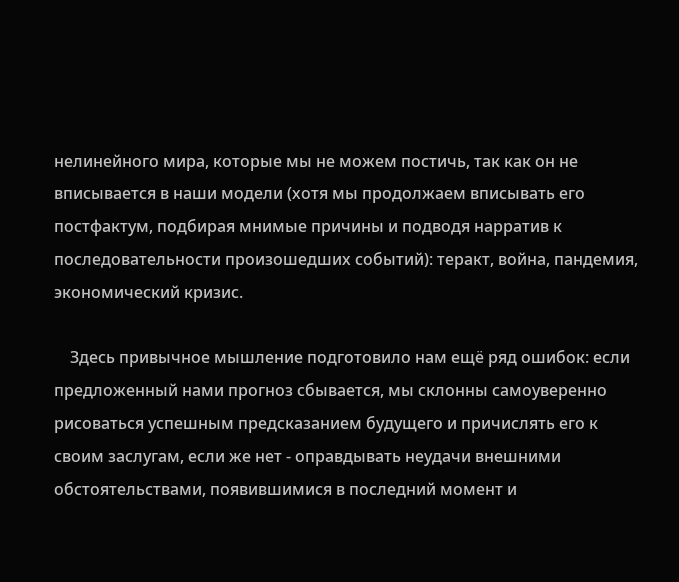нелинейного мира, которые мы не можем постичь, так как он не вписывается в наши модели (хотя мы продолжаем вписывать его постфактум, подбирая мнимые причины и подводя нарратив к последовательности произошедших событий): теракт, война, пандемия, экономический кризис.

    Здесь привычное мышление подготовило нам ещё ряд ошибок: если предложенный нами прогноз сбывается, мы склонны самоуверенно рисоваться успешным предсказанием будущего и причислять его к своим заслугам, если же нет - оправдывать неудачи внешними обстоятельствами, появившимися в последний момент и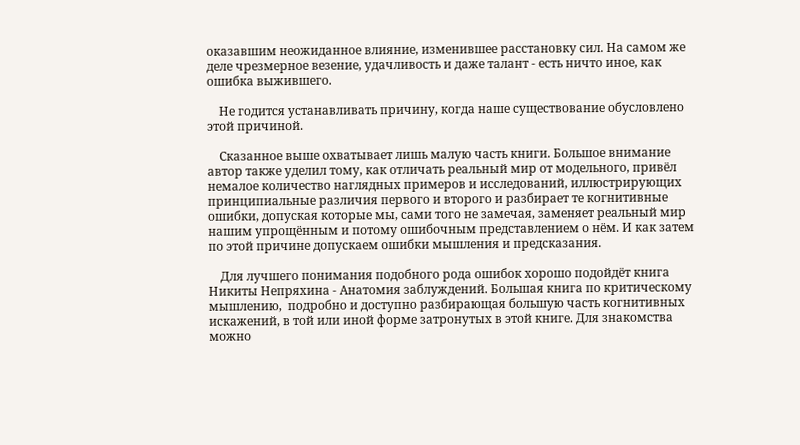оказавшим неожиданное влияние, изменившее расстановку сил. На самом же деле чрезмерное везение, удачливость и даже талант - есть ничто иное, как ошибка выжившего.

    Не годится устанавливать причину, когда наше существование обусловлено этой причиной.

    Сказанное выше охватывает лишь малую часть книги. Большое внимание автор также уделил тому, как отличать реальный мир от модельного, привёл немалое количество наглядных примеров и исследований, иллюстрирующих принципиальные различия первого и второго и разбирает те когнитивные ошибки, допуская которые мы, сами того не замечая, заменяет реальный мир нашим упрощённым и потому ошибочным представлением о нём. И как затем по этой причине допускаем ошибки мышления и предсказания.

    Для лучшего понимания подобного рода ошибок хорошо подойдёт книга  Никиты Непряхина - Анатомия заблуждений. Большая книга по критическому мышлению,  подробно и доступно разбирающая большую часть когнитивных искажений, в той или иной форме затронутых в этой книге. Для знакомства можно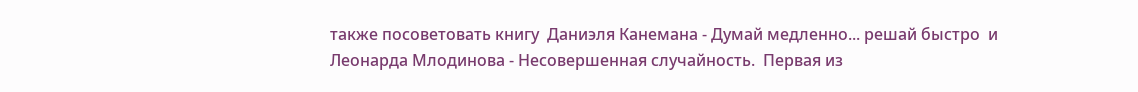также посоветовать книгу  Даниэля Канемана - Думай медленно... решай быстро  и  Леонарда Млодинова - Несовершенная случайность.  Первая из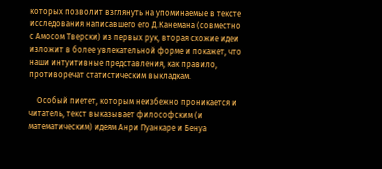которых позволит взглянуть на упоминаемые в тексте исследования написавшего его Д.Канемана (совместно с Амосом Тверски) из первых рук, вторая схожие идеи изложит в более увлекательной форме и покажет, что наши интуитивные представления, как правило, противоречат статистическим выкладкам.

    Особый пиетет, которым неизбежно проникается и читатель, текст выказывает философским (и математическим) идеям Анри Пуанкаре и Бенуа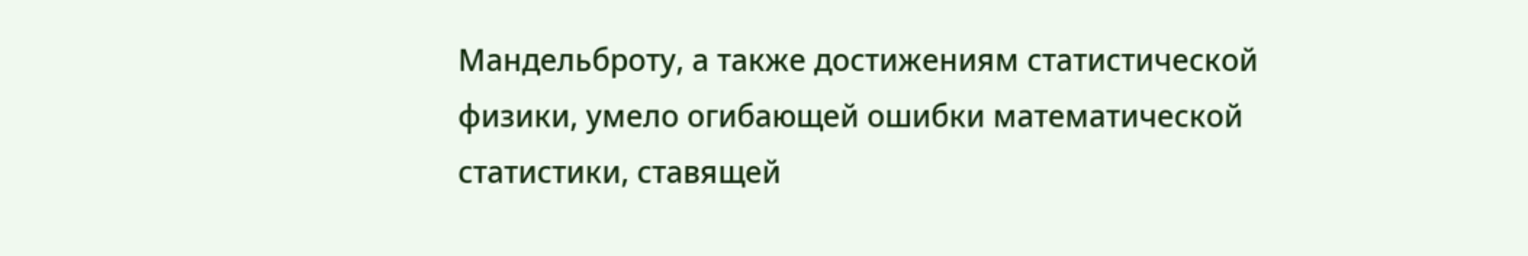Мандельброту, а также достижениям статистической физики, умело огибающей ошибки математической статистики, ставящей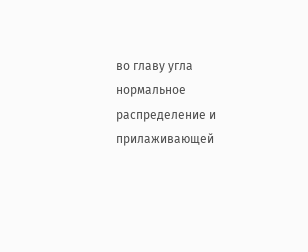во главу угла нормальное распределение и прилаживающей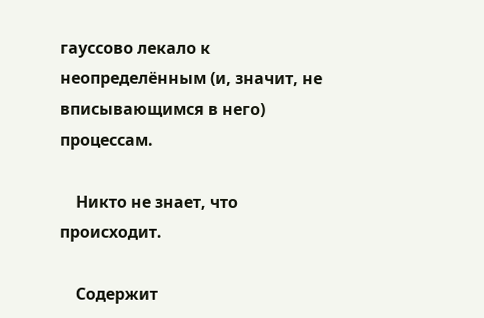гауссово лекало к неопределённым (и, значит, не вписывающимся в него) процессам.

    Никто не знает, что происходит.

    Содержит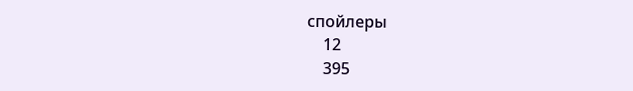спойлеры
    12
    395